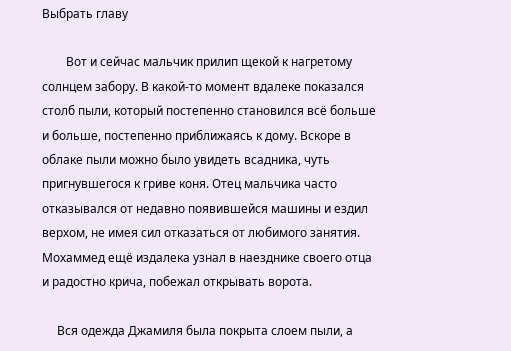Выбрать главу

        Вот и сейчас мальчик прилип щекой к нагретому солнцем забору. В какой-то момент вдалеке показался столб пыли, который постепенно становился всё больше и больше, постепенно приближаясь к дому. Вскоре в облаке пыли можно было увидеть всадника, чуть пригнувшегося к гриве коня. Отец мальчика часто отказывался от недавно появившейся машины и ездил верхом, не имея сил отказаться от любимого занятия. Мохаммед ещё издалека узнал в наезднике своего отца и радостно крича, побежал открывать ворота.

     Вся одежда Джамиля была покрыта слоем пыли, а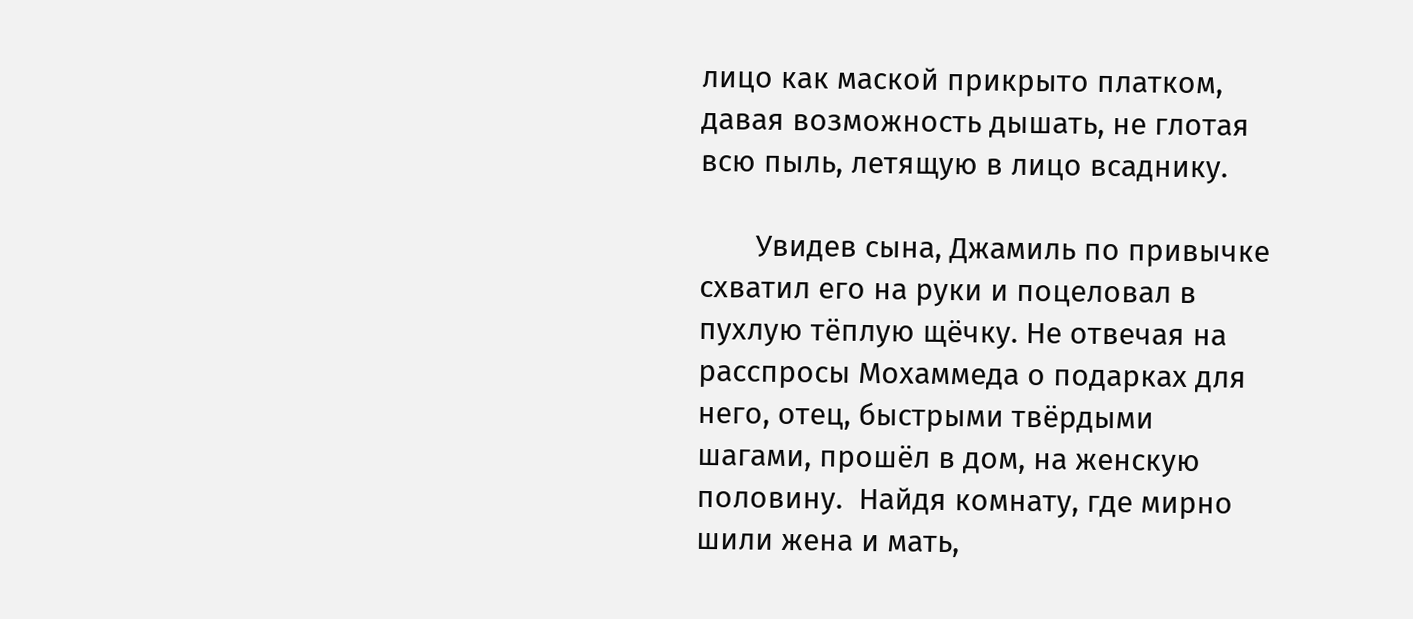лицо как маской прикрыто платком, давая возможность дышать, не глотая всю пыль, летящую в лицо всаднику.

       Увидев сына, Джамиль по привычке схватил его на руки и поцеловал в пухлую тёплую щёчку. Не отвечая на расспросы Мохаммеда о подарках для него, отец, быстрыми твёрдыми шагами, прошёл в дом, на женскую половину.  Найдя комнату, где мирно шили жена и мать,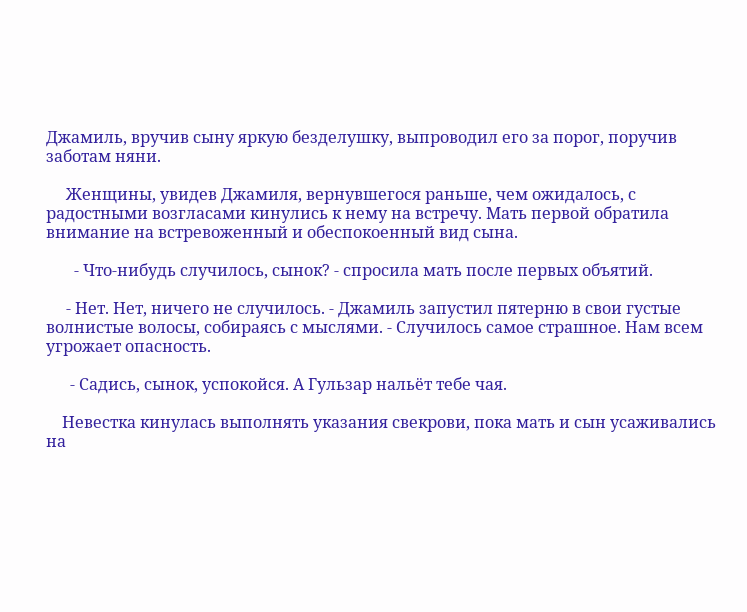Джамиль, вручив сыну яркую безделушку, выпроводил его за порог, поручив заботам няни.

     Женщины, увидев Джамиля, вернувшегося раньше, чем ожидалось, с радостными возгласами кинулись к нему на встречу. Мать первой обратила внимание на встревоженный и обеспокоенный вид сына.

       - Что-нибудь случилось, сынок? - спросила мать после первых объятий.

     - Нет. Нет, ничего не случилось. - Джамиль запустил пятерню в свои густые волнистые волосы, собираясь с мыслями. - Случилось самое страшное. Нам всем угрожает опасность.

      - Садись, сынок, успокойся. А Гульзар нальёт тебе чая.

    Невестка кинулась выполнять указания свекрови, пока мать и сын усаживались на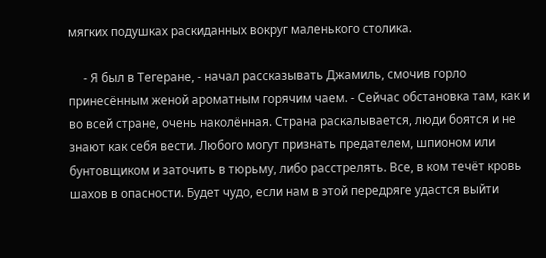мягких подушках раскиданных вокруг маленького столика.

     - Я был в Тегеране, - начал рассказывать Джамиль, смочив горло принесённым женой ароматным горячим чаем. - Сейчас обстановка там, как и во всей стране, очень наколённая. Страна раскалывается, люди боятся и не знают как себя вести. Любого могут признать предателем, шпионом или бунтовщиком и заточить в тюрьму, либо расстрелять. Все, в ком течёт кровь шахов в опасности. Будет чудо, если нам в этой передряге удастся выйти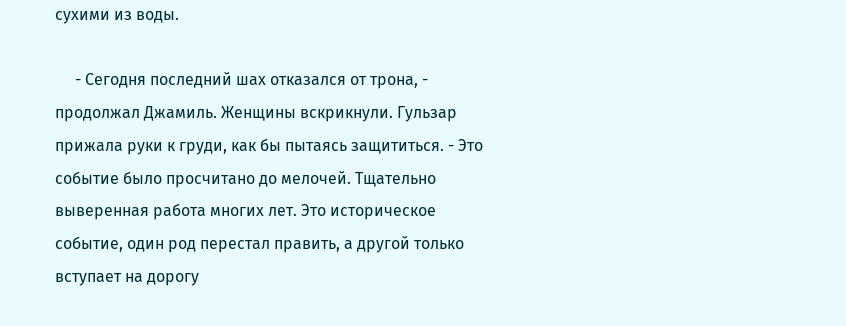сухими из воды.

     - Сегодня последний шах отказался от трона, - продолжал Джамиль. Женщины вскрикнули. Гульзар прижала руки к груди, как бы пытаясь защититься. - Это событие было просчитано до мелочей. Тщательно выверенная работа многих лет. Это историческое событие, один род перестал править, а другой только вступает на дорогу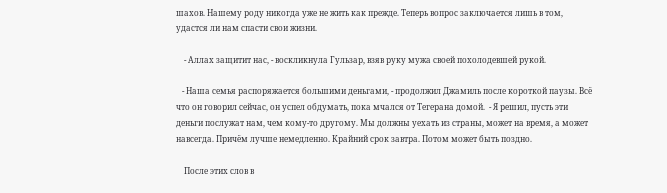шахов. Нашему роду никогда уже не жить как прежде. Теперь вопрос заключается лишь в том, удастся ли нам спасти свои жизни.

    - Аллах защитит нас, - воскликнула Гульзар, взяв руку мужа своей похолодевшей рукой.

   - Наша семья распоряжается большими деньгами, - продолжил Джамиль после короткой паузы. Всё что он говорил сейчас, он успел обдумать, пока мчался от Тегерана домой.  - Я решил, пусть эти деньги послужат нам, чем кому-то другому. Мы должны уехать из страны, может на время, а может навсегда. Причём лучше немедленно. Крайний срок завтра. Потом может быть поздно.

    После этих слов в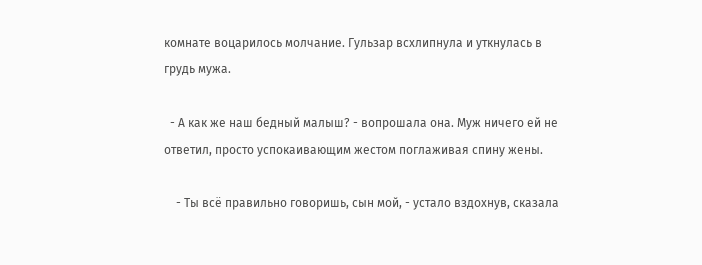комнате воцарилось молчание. Гульзар всхлипнула и уткнулась в грудь мужа.

  - А как же наш бедный малыш? - вопрошала она. Муж ничего ей не ответил, просто успокаивающим жестом поглаживая спину жены.

    - Ты всё правильно говоришь, сын мой, - устало вздохнув, сказала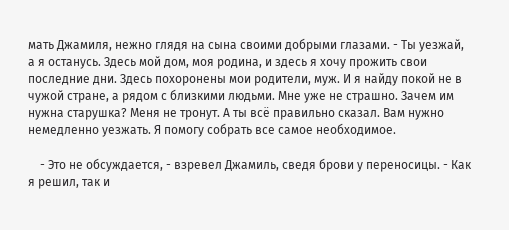мать Джамиля, нежно глядя на сына своими добрыми глазами. - Ты уезжай, а я останусь. Здесь мой дом, моя родина, и здесь я хочу прожить свои последние дни. Здесь похоронены мои родители, муж. И я найду покой не в чужой стране, а рядом с близкими людьми. Мне уже не страшно. Зачем им нужна старушка? Меня не тронут. А ты всё правильно сказал. Вам нужно немедленно уезжать. Я помогу собрать все самое необходимое.

    - Это не обсуждается, - взревел Джамиль, сведя брови у переносицы. - Как я решил, так и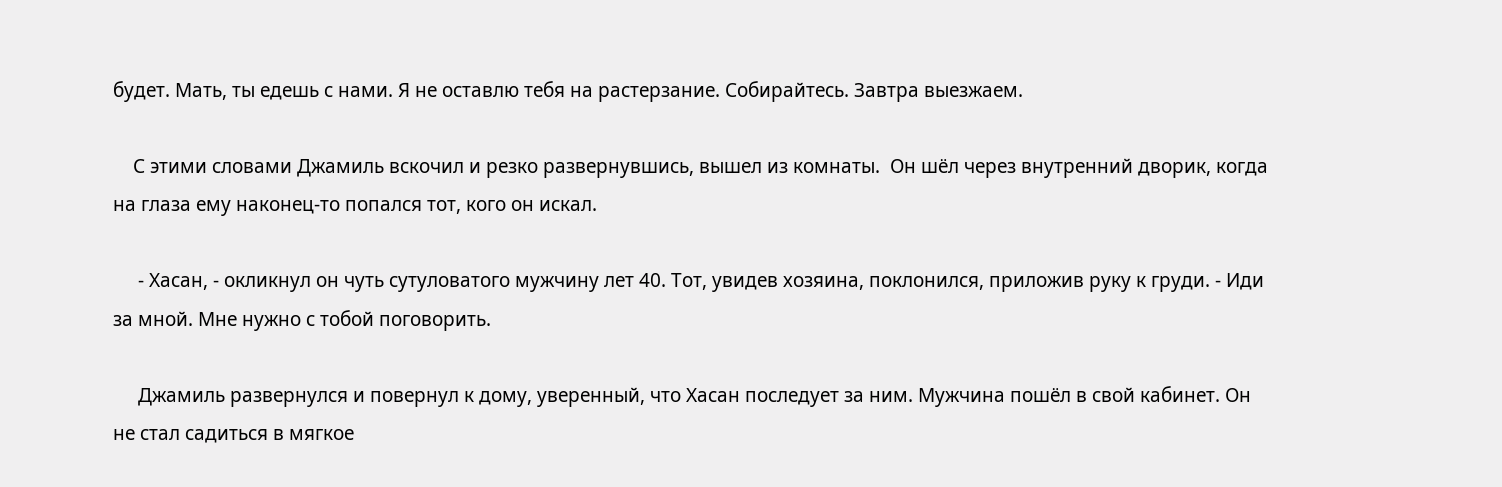будет. Мать, ты едешь с нами. Я не оставлю тебя на растерзание. Собирайтесь. Завтра выезжаем.

    С этими словами Джамиль вскочил и резко развернувшись, вышел из комнаты.  Он шёл через внутренний дворик, когда на глаза ему наконец-то попался тот, кого он искал.

     - Хасан, - окликнул он чуть сутуловатого мужчину лет 40. Тот, увидев хозяина, поклонился, приложив руку к груди. - Иди за мной. Мне нужно с тобой поговорить.

     Джамиль развернулся и повернул к дому, уверенный, что Хасан последует за ним. Мужчина пошёл в свой кабинет. Он не стал садиться в мягкое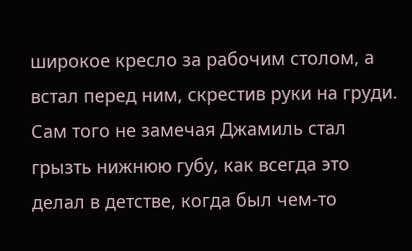широкое кресло за рабочим столом, а встал перед ним, скрестив руки на груди. Сам того не замечая Джамиль стал грызть нижнюю губу, как всегда это делал в детстве, когда был чем-то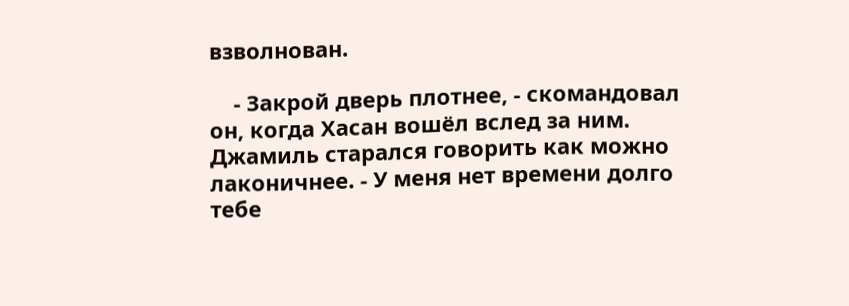взволнован.

    - Закрой дверь плотнее, - скомандовал он, когда Хасан вошёл вслед за ним. Джамиль старался говорить как можно лаконичнее. - У меня нет времени долго тебе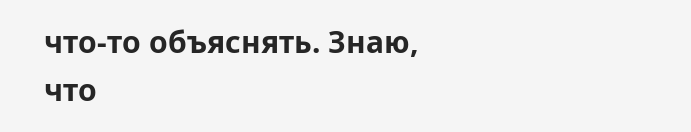что-то объяснять. Знаю, что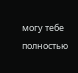могу тебе полностью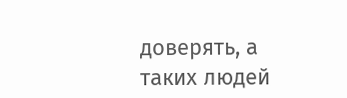доверять, а таких людей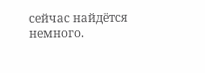сейчас найдётся немного.